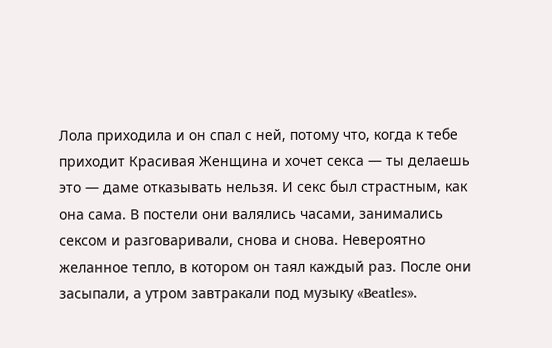Лола приходила и он спал с ней, потому что, когда к тебе приходит Красивая Женщина и хочет секса — ты делаешь это — даме отказывать нельзя. И секс был страстным, как она сама. В постели они валялись часами, занимались сексом и разговаривали, снова и снова. Невероятно желанное тепло, в котором он таял каждый раз. После они засыпали, а утром завтракали под музыку «Beatles».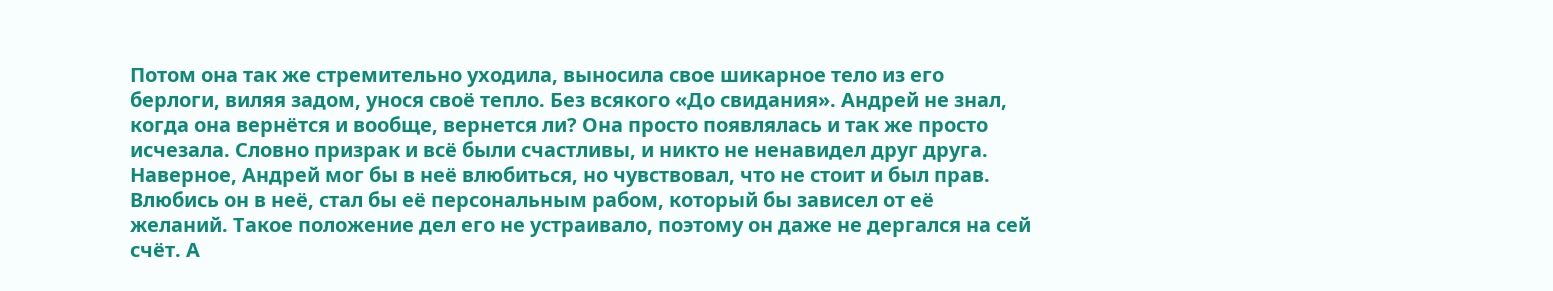Потом она так же стремительно уходила, выносила свое шикарное тело из его берлоги, виляя задом, унося своё тепло. Без всякого «До свидания». Андрей не знал, когда она вернётся и вообще, вернется ли? Она просто появлялась и так же просто исчезала. Словно призрак и всё были счастливы, и никто не ненавидел друг друга.
Наверное, Андрей мог бы в неё влюбиться, но чувствовал, что не стоит и был прав. Влюбись он в неё, стал бы её персональным рабом, который бы зависел от её желаний. Такое положение дел его не устраивало, поэтому он даже не дергался на сей счёт. А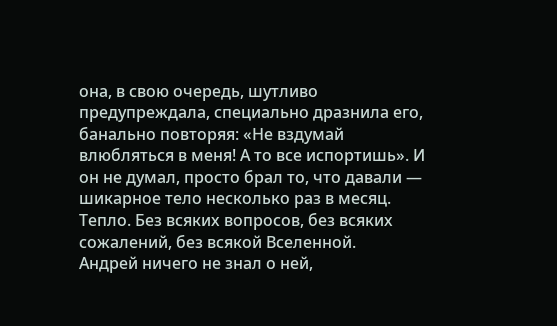она, в свою очередь, шутливо предупреждала, специально дразнила его, банально повторяя: «Не вздумай влюбляться в меня! А то все испортишь». И он не думал, просто брал то, что давали — шикарное тело несколько раз в месяц. Тепло. Без всяких вопросов, без всяких сожалений, без всякой Вселенной.
Андрей ничего не знал о ней,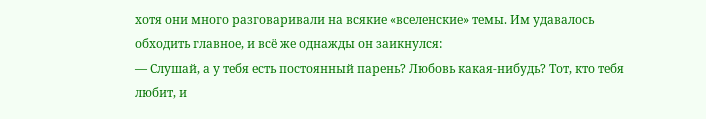хотя они много разговаривали на всякие «вселенские» темы. Им удавалось обходить главное, и всё же однажды он заикнулся:
— Слушай, а у тебя есть постоянный парень? Любовь какая-нибудь? Тот, кто тебя любит, и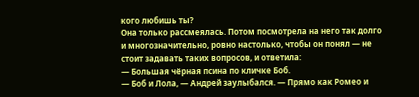кого любишь ты?
Она только рассмеялась. Потом посмотрела на него так долго и многозначительно, ровно настолько, чтобы он понял — не стоит задавать таких вопросов, и ответила:
— Большая чёрная псина по кличке Боб.
— Боб и Лола, — Андрей заулыбался. — Прямо как Ромео и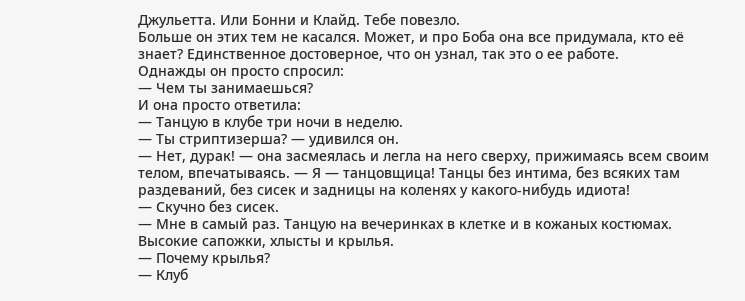Джульетта. Или Бонни и Клайд. Тебе повезло.
Больше он этих тем не касался. Может, и про Боба она все придумала, кто её знает? Единственное достоверное, что он узнал, так это о ее работе.
Однажды он просто спросил:
— Чем ты занимаешься?
И она просто ответила:
— Танцую в клубе три ночи в неделю.
— Ты стриптизерша? — удивился он.
— Нет, дурак! — она засмеялась и легла на него сверху, прижимаясь всем своим телом, впечатываясь. — Я — танцовщица! Танцы без интима, без всяких там раздеваний, без сисек и задницы на коленях у какого-нибудь идиота!
— Скучно без сисек.
— Мне в самый раз. Танцую на вечеринках в клетке и в кожаных костюмах. Высокие сапожки, хлысты и крылья.
— Почему крылья?
— Клуб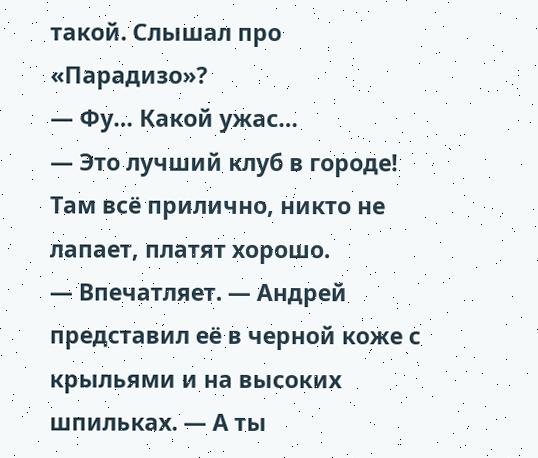такой. Слышал про «Парадизо»?
— Фу… Какой ужас…
— Это лучший клуб в городе! Там всё прилично, никто не лапает, платят хорошо.
— Впечатляет. — Андрей представил её в черной коже с крыльями и на высоких шпильках. — А ты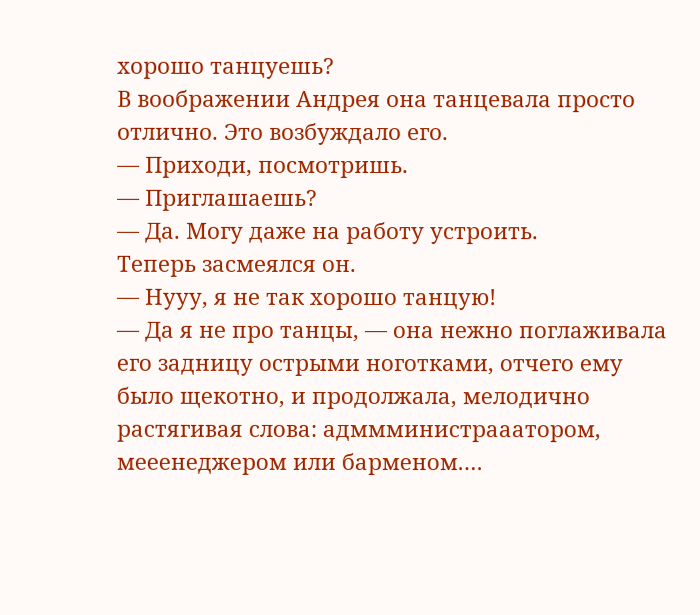хорошо танцуешь?
В воображении Андрея она танцевала просто отлично. Это возбуждало его.
— Приходи, посмотришь.
— Приглашаешь?
— Да. Могу даже на работу устроить.
Теперь засмеялся он.
— Нууу, я не так хорошо танцую!
— Да я не про танцы, — она нежно поглаживала его задницу острыми ноготками, отчего ему было щекотно, и продолжала, мелодично растягивая слова: адммминистрааатором, мееенеджером или барменом.…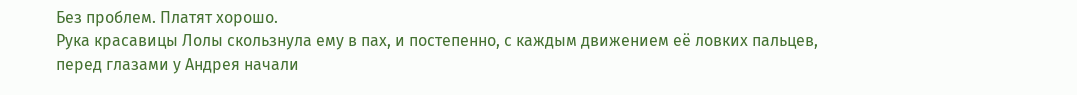Без проблем. Платят хорошо.
Рука красавицы Лолы скользнула ему в пах, и постепенно, с каждым движением её ловких пальцев, перед глазами у Андрея начали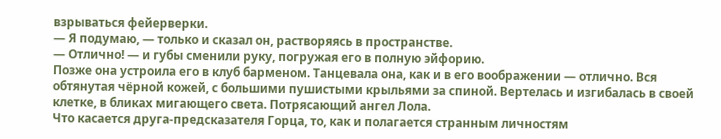взрываться фейерверки.
— Я подумаю, — только и сказал он, растворяясь в пространстве.
— Отлично! — и губы сменили руку, погружая его в полную эйфорию.
Позже она устроила его в клуб барменом. Танцевала она, как и в его воображении — отлично. Вся обтянутая чёрной кожей, с большими пушистыми крыльями за спиной. Вертелась и изгибалась в своей клетке, в бликах мигающего света. Потрясающий ангел Лола.
Что касается друга-предсказателя Горца, то, как и полагается странным личностям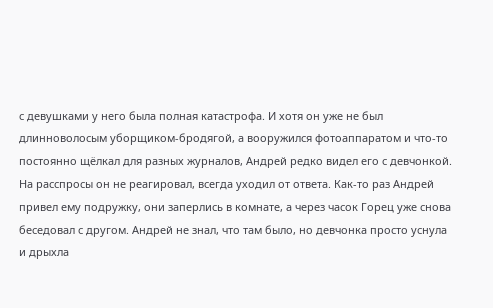с девушками у него была полная катастрофа. И хотя он уже не был длинноволосым уборщиком-бродягой, а вооружился фотоаппаратом и что-то постоянно щёлкал для разных журналов, Андрей редко видел его с девчонкой. На расспросы он не реагировал, всегда уходил от ответа. Как-то раз Андрей привел ему подружку, они заперлись в комнате, а через часок Горец уже снова беседовал с другом. Андрей не знал, что там было, но девчонка просто уснула и дрыхла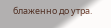блаженно до утра.